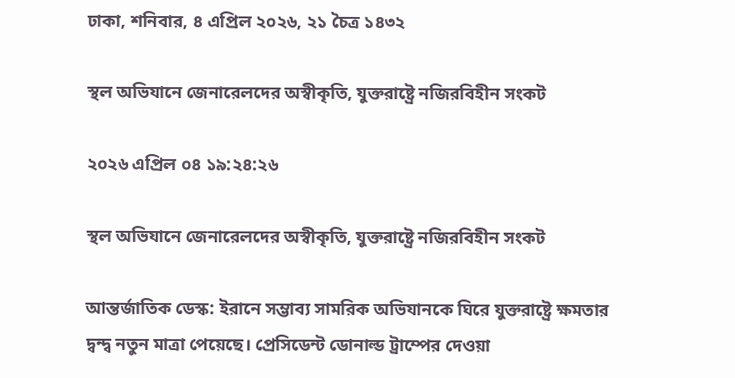ঢাকা, শনিবার, ৪ এপ্রিল ২০২৬, ২১ চৈত্র ১৪৩২

স্থল অভিযানে জেনারেলদের অস্বীকৃতি, যুক্তরাষ্ট্রে নজিরবিহীন সংকট

২০২৬ এপ্রিল ০৪ ১৯:২৪:২৬

স্থল অভিযানে জেনারেলদের অস্বীকৃতি, যুক্তরাষ্ট্রে নজিরবিহীন সংকট

আন্তর্জাতিক ডেস্ক: ইরানে সম্ভাব্য সামরিক অভিযানকে ঘিরে যুক্তরাষ্ট্রে ক্ষমতার দ্বন্দ্ব নতুন মাত্রা পেয়েছে। প্রেসিডেন্ট ডোনাল্ড ট্রাম্পের দেওয়া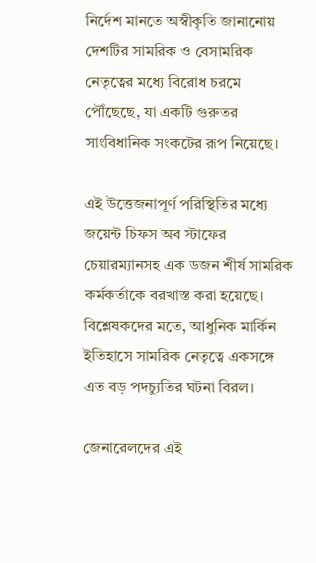নির্দেশ মানতে অস্বীকৃতি জানানোয় দেশটির সামরিক ও বেসামরিক নেতৃত্বের মধ্যে বিরোধ চরমে পৌঁছেছে, যা একটি গুরুতর সাংবিধানিক সংকটের রূপ নিয়েছে।

এই উত্তেজনাপূর্ণ পরিস্থিতির মধ্যে জয়েন্ট চিফস অব স্টাফের চেয়ারম্যানসহ এক ডজন শীর্ষ সামরিক কর্মকর্তাকে বরখাস্ত করা হয়েছে। বিশ্লেষকদের মতে, আধুনিক মার্কিন ইতিহাসে সামরিক নেতৃত্বে একসঙ্গে এত বড় পদচ্যুতির ঘটনা বিরল।

জেনারেলদের এই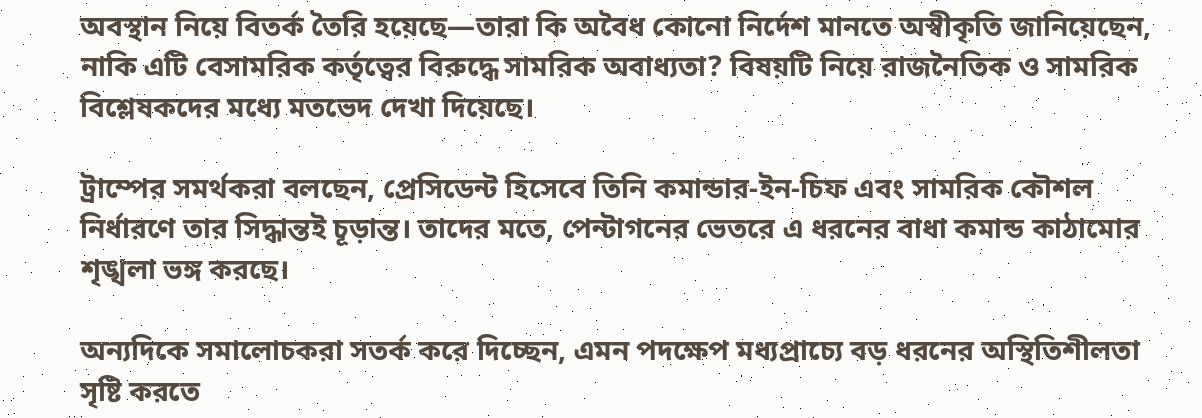অবস্থান নিয়ে বিতর্ক তৈরি হয়েছে—তারা কি অবৈধ কোনো নির্দেশ মানতে অস্বীকৃতি জানিয়েছেন, নাকি এটি বেসামরিক কর্তৃত্বের বিরুদ্ধে সামরিক অবাধ্যতা? বিষয়টি নিয়ে রাজনৈতিক ও সামরিক বিশ্লেষকদের মধ্যে মতভেদ দেখা দিয়েছে।

ট্রাম্পের সমর্থকরা বলছেন, প্রেসিডেন্ট হিসেবে তিনি কমান্ডার-ইন-চিফ এবং সামরিক কৌশল নির্ধারণে তার সিদ্ধান্তই চূড়ান্ত। তাদের মতে, পেন্টাগনের ভেতরে এ ধরনের বাধা কমান্ড কাঠামোর শৃঙ্খলা ভঙ্গ করছে।

অন্যদিকে সমালোচকরা সতর্ক করে দিচ্ছেন, এমন পদক্ষেপ মধ্যপ্রাচ্যে বড় ধরনের অস্থিতিশীলতা সৃষ্টি করতে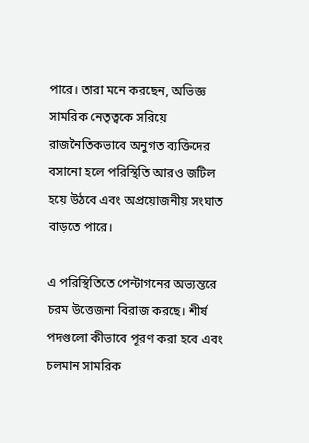পারে। তারা মনে করছেন, অভিজ্ঞ সামরিক নেতৃত্বকে সরিয়ে রাজনৈতিকভাবে অনুগত ব্যক্তিদের বসানো হলে পরিস্থিতি আরও জটিল হয়ে উঠবে এবং অপ্রয়োজনীয় সংঘাত বাড়তে পারে।

এ পরিস্থিতিতে পেন্টাগনের অভ্যন্তরে চরম উত্তেজনা বিরাজ করছে। শীর্ষ পদগুলো কীভাবে পূরণ করা হবে এবং চলমান সামরিক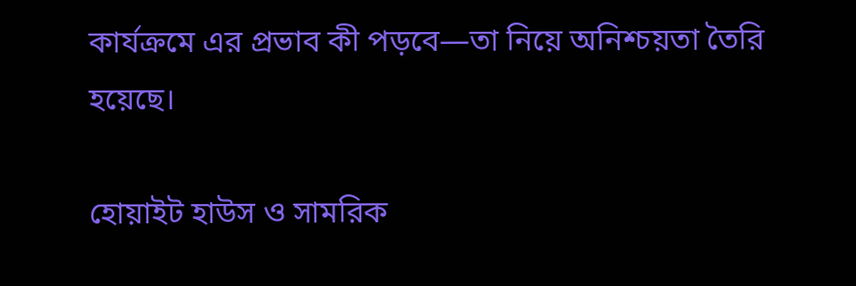কার্যক্রমে এর প্রভাব কী পড়বে—তা নিয়ে অনিশ্চয়তা তৈরি হয়েছে।

হোয়াইট হাউস ও সামরিক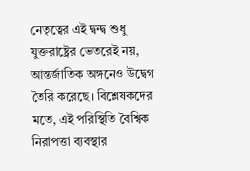নেতৃত্বের এই দ্বন্দ্ব শুধু যুক্তরাষ্ট্রের ভেতরেই নয়, আন্তর্জাতিক অঙ্গনেও উদ্বেগ তৈরি করেছে। বিশ্লেষকদের মতে, এই পরিস্থিতি বৈশ্বিক নিরাপত্তা ব্যবস্থার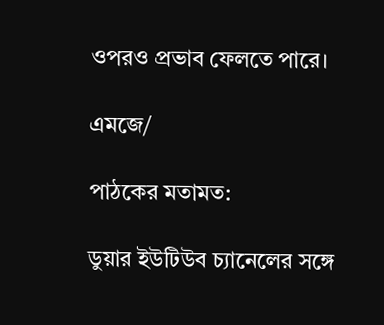ওপরও প্রভাব ফেলতে পারে।

এমজে/

পাঠকের মতামত:

ডুয়ার ইউটিউব চ্যানেলের সঙ্গে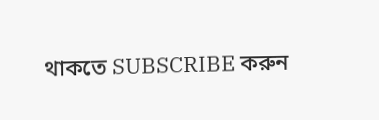থাকতে SUBSCRIBE করুন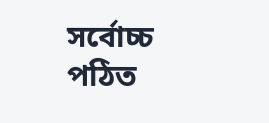সর্বোচ্চ পঠিত